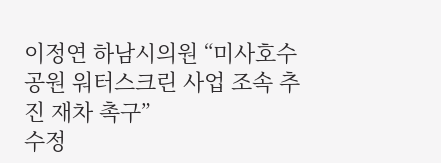이정연 하남시의원 “미사호수공원 워터스크린 사업 조속 추진 재차 촉구”
수정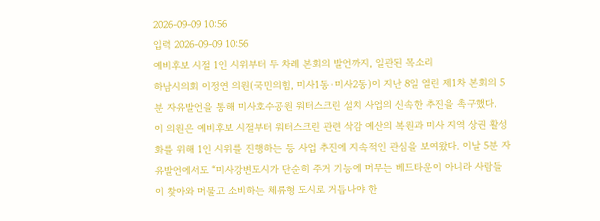2026-09-09 10:56
입력 2026-09-09 10:56
예비후보 시절 1인 시위부터 두 차례 본회의 발언까지, 일관된 목소리
하남시의회 이정연 의원(국민의힘, 미사1동·미사2동)이 지난 8일 열린 제1차 본회의 5분 자유발언을 통해 미사호수공원 워터스크린 설치 사업의 신속한 추진을 촉구했다.
이 의원은 예비후보 시절부터 워터스크린 관련 삭감 예산의 복원과 미사 지역 상권 활성화를 위해 1인 시위를 진행하는 등 사업 추진에 지속적인 관심을 보여왔다. 이날 5분 자유발언에서도 “미사강변도시가 단순히 주거 기능에 머무는 베드타운이 아니라 사람들이 찾아와 머물고 소비하는 체류형 도시로 거듭나야 한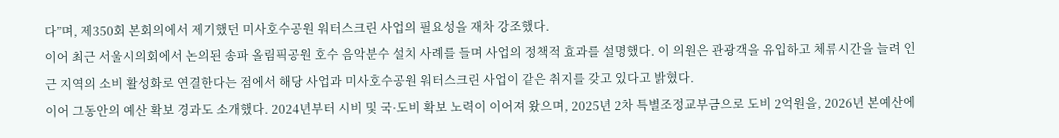다”며, 제350회 본회의에서 제기했던 미사호수공원 워터스크린 사업의 필요성을 재차 강조했다.
이어 최근 서울시의회에서 논의된 송파 올림픽공원 호수 음악분수 설치 사례를 들며 사업의 정책적 효과를 설명했다. 이 의원은 관광객을 유입하고 체류시간을 늘려 인근 지역의 소비 활성화로 연결한다는 점에서 해당 사업과 미사호수공원 워터스크린 사업이 같은 취지를 갖고 있다고 밝혔다.
이어 그동안의 예산 확보 경과도 소개했다. 2024년부터 시비 및 국·도비 확보 노력이 이어져 왔으며, 2025년 2차 특별조정교부금으로 도비 2억원을, 2026년 본예산에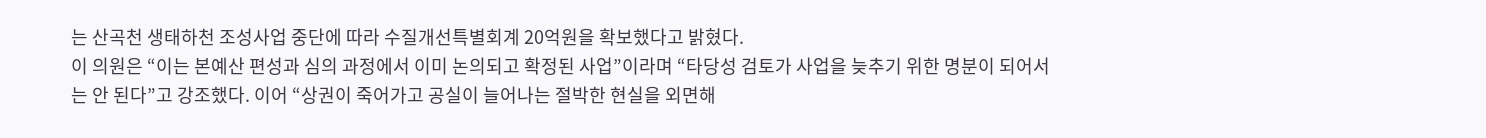는 산곡천 생태하천 조성사업 중단에 따라 수질개선특별회계 20억원을 확보했다고 밝혔다.
이 의원은 “이는 본예산 편성과 심의 과정에서 이미 논의되고 확정된 사업”이라며 “타당성 검토가 사업을 늦추기 위한 명분이 되어서는 안 된다”고 강조했다. 이어 “상권이 죽어가고 공실이 늘어나는 절박한 현실을 외면해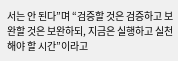서는 안 된다”며 “검증할 것은 검증하고 보완할 것은 보완하되, 지금은 실행하고 실천해야 할 시간”이라고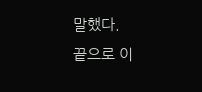말했다.
끝으로 이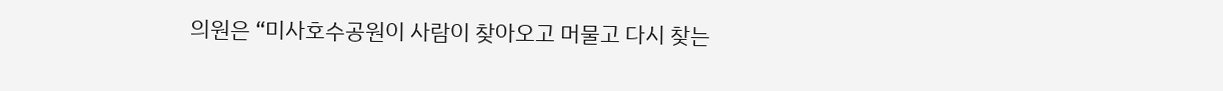의원은 “미사호수공원이 사람이 찾아오고 머물고 다시 찾는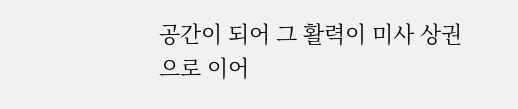공간이 되어 그 활력이 미사 상권으로 이어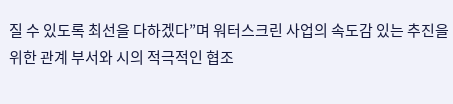질 수 있도록 최선을 다하겠다”며 워터스크린 사업의 속도감 있는 추진을 위한 관계 부서와 시의 적극적인 협조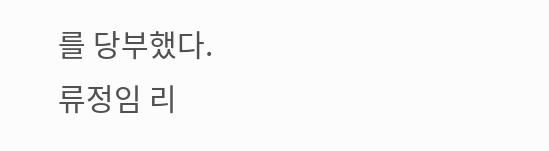를 당부했다.
류정임 리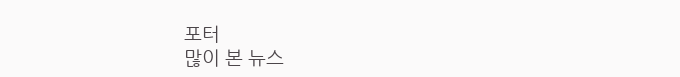포터
많이 본 뉴스